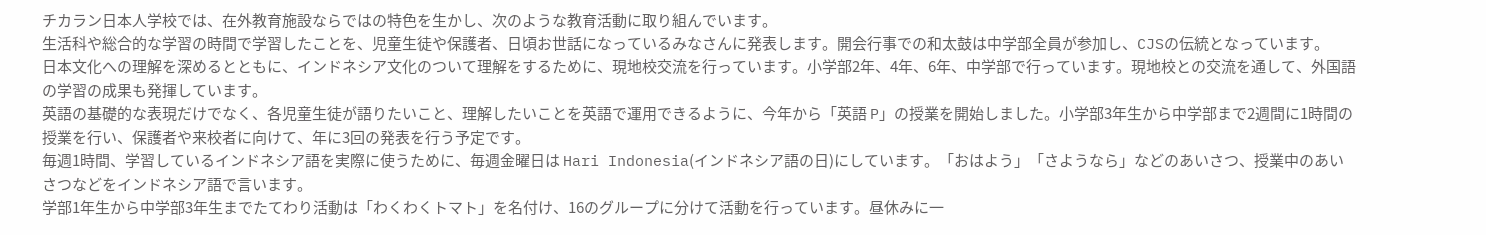チカラン日本人学校では、在外教育施設ならではの特色を生かし、次のような教育活動に取り組んでいます。
生活科や総合的な学習の時間で学習したことを、児童生徒や保護者、日頃お世話になっているみなさんに発表します。開会行事での和太鼓は中学部全員が参加し、CJSの伝統となっています。
日本文化への理解を深めるとともに、インドネシア文化のついて理解をするために、現地校交流を行っています。小学部2年、4年、6年、中学部で行っています。現地校との交流を通して、外国語の学習の成果も発揮しています。
英語の基礎的な表現だけでなく、各児童生徒が語りたいこと、理解したいことを英語で運用できるように、今年から「英語 P」の授業を開始しました。小学部3年生から中学部まで2週間に1時間の授業を行い、保護者や来校者に向けて、年に3回の発表を行う予定です。
毎週1時間、学習しているインドネシア語を実際に使うために、毎週金曜日は Hari Indonesia(インドネシア語の日)にしています。「おはよう」「さようなら」などのあいさつ、授業中のあいさつなどをインドネシア語で言います。
学部1年生から中学部3年生までたてわり活動は「わくわくトマト」を名付け、16のグループに分けて活動を行っています。昼休みに一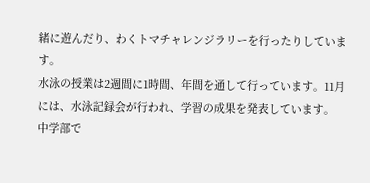緒に遊んだり、わくトマチャレンジラリーを行ったりしています。
水泳の授業は2週間に1時間、年間を通して行っています。11月には、水泳記録会が行われ、学習の成果を発表しています。
中学部で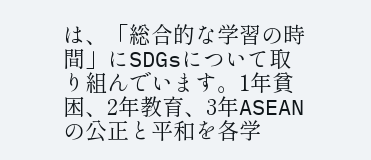は、「総合的な学習の時間」にSDGsについて取り組んでいます。1年貧困、2年教育、3年ASEANの公正と平和を各学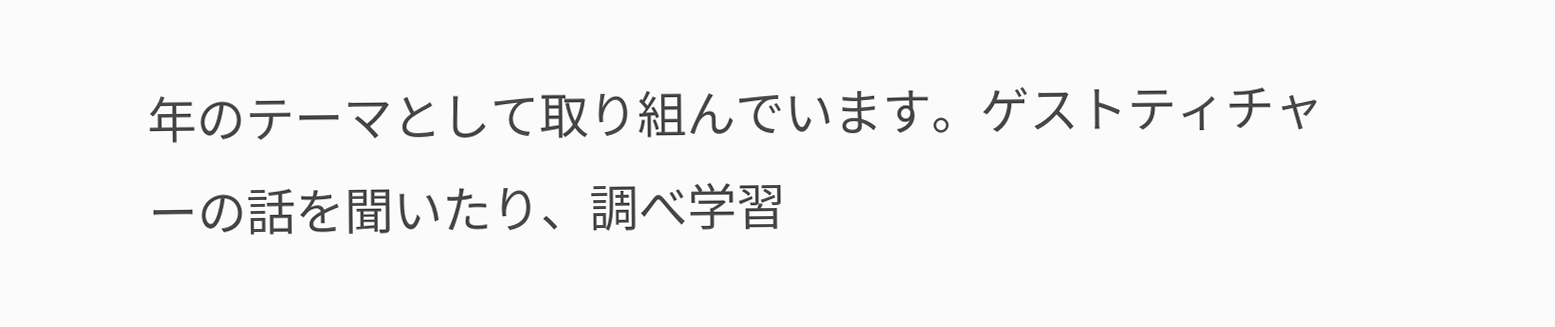年のテーマとして取り組んでいます。ゲストティチャーの話を聞いたり、調べ学習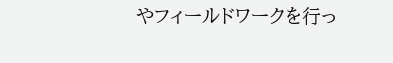やフィールドワークを行っ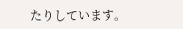たりしています。